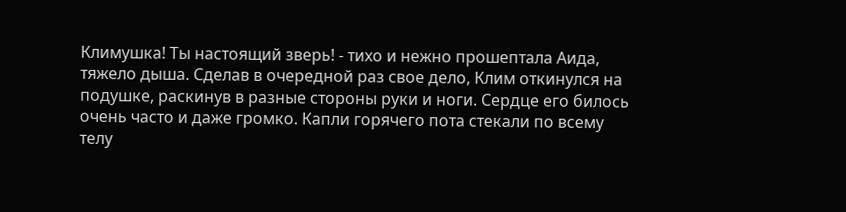Климушка! Ты настоящий зверь! - тихо и нежно прошептала Аида, тяжело дыша. Сделав в очередной раз свое дело, Клим откинулся на подушке, раскинув в разные стороны руки и ноги. Сердце его билось очень часто и даже громко. Капли горячего пота стекали по всему телу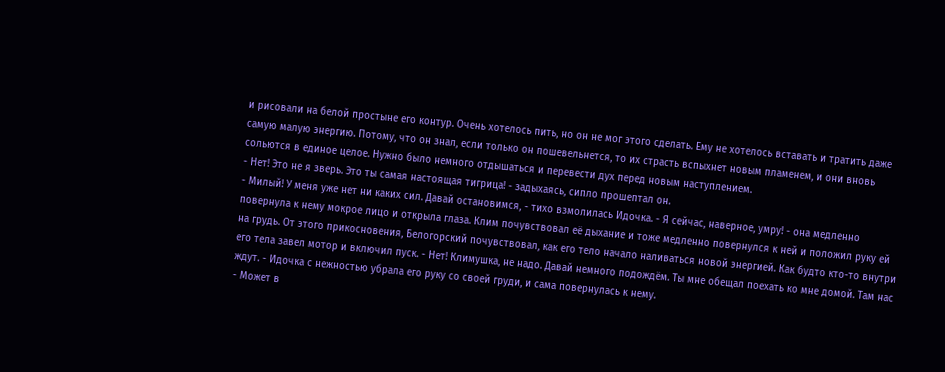и рисовали на белой простыне его контур. Очень хотелось пить, но он не мог этого сделать. Ему не хотелось вставать и тратить даже самую малую энергию. Потому, что он знал, если только он пошевельнется, то их страсть вспыхнет новым пламенем, и они вновь сольются в единое целое. Нужно было немного отдышаться и перевести дух перед новым наступлением.
- Нет! Это не я зверь. Это ты самая настоящая тигрица! - задыхаясь, сипло прошептал он.
- Милый! У меня уже нет ни каких сил. Давай остановимся, - тихо взмолилась Идочка. - Я сейчас, наверное, умру! - она медленно повернула к нему мокрое лицо и открыла глаза. Клим почувствовал её дыхание и тоже медленно повернулся к ней и положил руку ей на грудь. От этого прикосновения, Белогорский почувствовал, как его тело начало наливаться новой энергией. Как будто кто-то внутри его тела завел мотор и включил пуск. - Нет! Климушка, не надо. Давай немного подождём. Ты мне обещал поехать ко мне домой. Там нас ждут. - Идочка с нежностью убрала его руку со своей груди, и сама повернулась к нему.
- Может в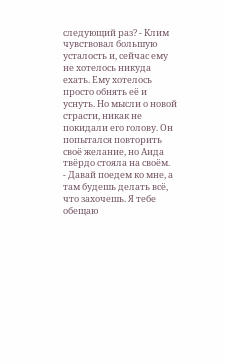следующий раз? - Клим чувствовал большую усталость и, сейчас ему не хотелось никуда ехать. Ему хотелось просто обнять её и уснуть. Но мысли о новой страсти, никак не покидали его голову. Он попытался повторить своё желание, но Аида твёрдо стояла на своём.
- Давай поедем ко мне, а там будешь делать всё, что захочешь. Я тебе обещаю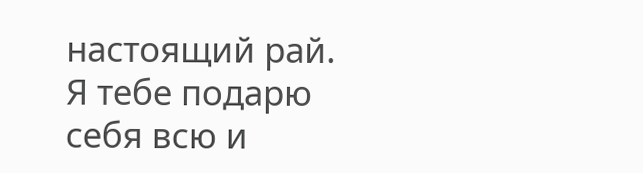настоящий рай. Я тебе подарю себя всю и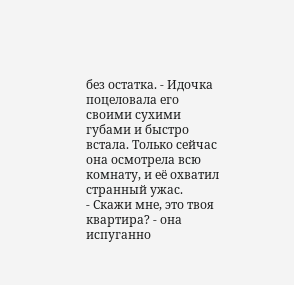без остатка. - Идочка поцеловала его своими сухими губами и быстро встала. Только сейчас она осмотрела всю комнату, и её охватил странный ужас.
- Скажи мне, это твоя квартира? - она испуганно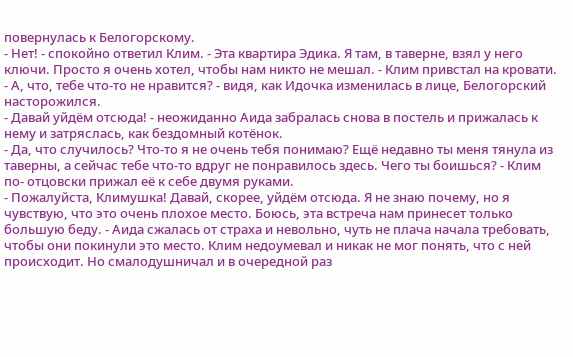повернулась к Белогорскому.
- Нет! - спокойно ответил Клим. - Эта квартира Эдика. Я там, в таверне, взял у него ключи. Просто я очень хотел, чтобы нам никто не мешал. - Клим привстал на кровати.
- А, что, тебе что-то не нравится? - видя, как Идочка изменилась в лице, Белогорский насторожился.
- Давай уйдём отсюда! - неожиданно Аида забралась снова в постель и прижалась к нему и затряслась, как бездомный котёнок.
- Да, что случилось? Что-то я не очень тебя понимаю? Ещё недавно ты меня тянула из таверны, а сейчас тебе что-то вдруг не понравилось здесь. Чего ты боишься? - Клим по- отцовски прижал её к себе двумя руками.
- Пожалуйста, Климушка! Давай, скорее, уйдём отсюда. Я не знаю почему, но я чувствую, что это очень плохое место. Боюсь, эта встреча нам принесет только большую беду. - Аида сжалась от страха и невольно, чуть не плача начала требовать, чтобы они покинули это место. Клим недоумевал и никак не мог понять, что с ней происходит. Но смалодушничал и в очередной раз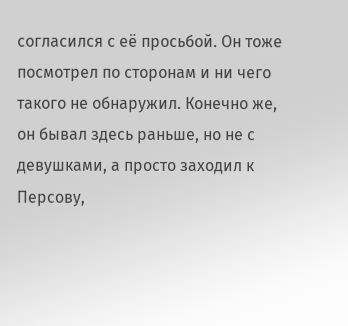согласился с её просьбой. Он тоже посмотрел по сторонам и ни чего такого не обнаружил. Конечно же, он бывал здесь раньше, но не с девушками, а просто заходил к Персову,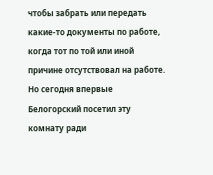чтобы забрать или передать какие-то документы по работе, когда тот по той или иной причине отсутствовал на работе. Но сегодня впервые Белогорский посетил эту комнату ради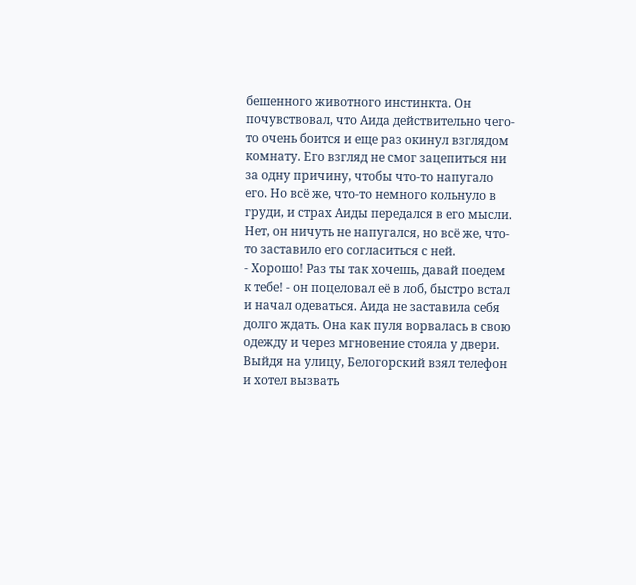бешенного животного инстинкта. Он почувствовал, что Аида действительно чего-то очень боится и еще раз окинул взглядом комнату. Его взгляд не смог зацепиться ни за одну причину, чтобы что-то напугало его. Но всё же, что-то немного кольнуло в груди, и страх Аиды передался в его мысли. Нет, он ничуть не напугался, но всё же, что-то заставило его согласиться с ней.
- Хорошо! Раз ты так хочешь, давай поедем к тебе! - он поцеловал её в лоб, быстро встал и начал одеваться. Аида не заставила себя долго ждать. Она как пуля ворвалась в свою одежду и через мгновение стояла у двери. Выйдя на улицу, Белогорский взял телефон и хотел вызвать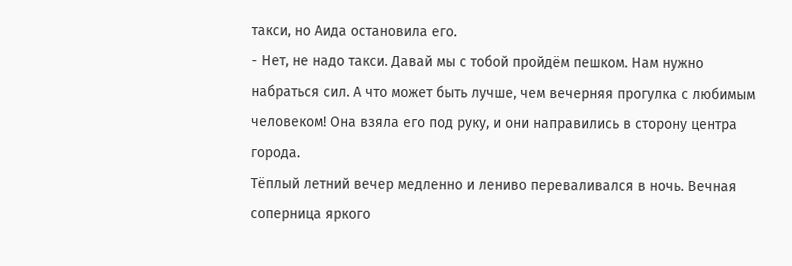такси, но Аида остановила его.
- Нет, не надо такси. Давай мы с тобой пройдём пешком. Нам нужно набраться сил. А что может быть лучше, чем вечерняя прогулка с любимым человеком! Она взяла его под руку, и они направились в сторону центра города.
Тёплый летний вечер медленно и лениво переваливался в ночь. Вечная соперница яркого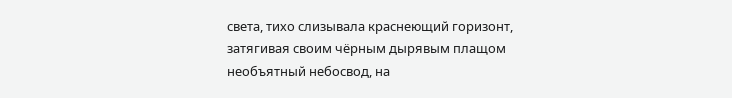света, тихо слизывала краснеющий горизонт, затягивая своим чёрным дырявым плащом необъятный небосвод, на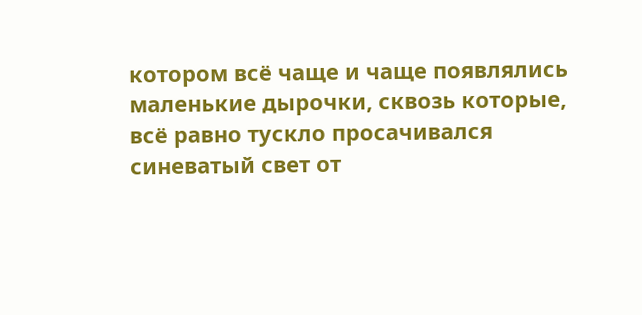котором всё чаще и чаще появлялись маленькие дырочки, сквозь которые, всё равно тускло просачивался синеватый свет от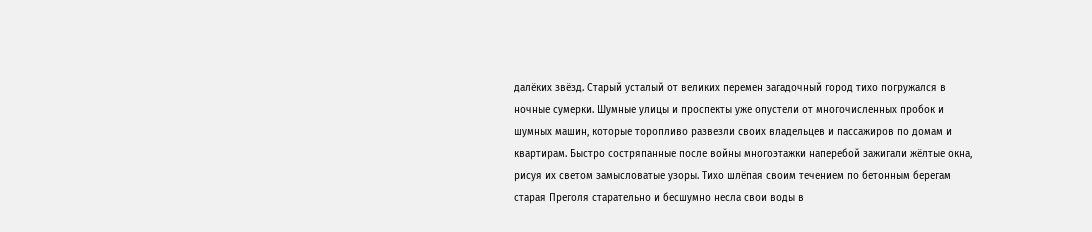далёких звёзд. Старый усталый от великих перемен загадочный город тихо погружался в ночные сумерки. Шумные улицы и проспекты уже опустели от многочисленных пробок и шумных машин, которые торопливо развезли своих владельцев и пассажиров по домам и квартирам. Быстро состряпанные после войны многоэтажки наперебой зажигали жёлтые окна, рисуя их светом замысловатые узоры. Тихо шлёпая своим течением по бетонным берегам старая Преголя старательно и бесшумно несла свои воды в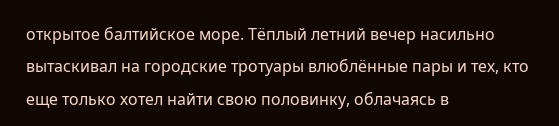открытое балтийское море. Тёплый летний вечер насильно вытаскивал на городские тротуары влюблённые пары и тех, кто еще только хотел найти свою половинку, облачаясь в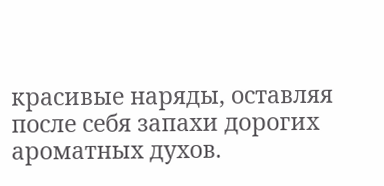красивые наряды, оставляя после себя запахи дорогих ароматных духов.